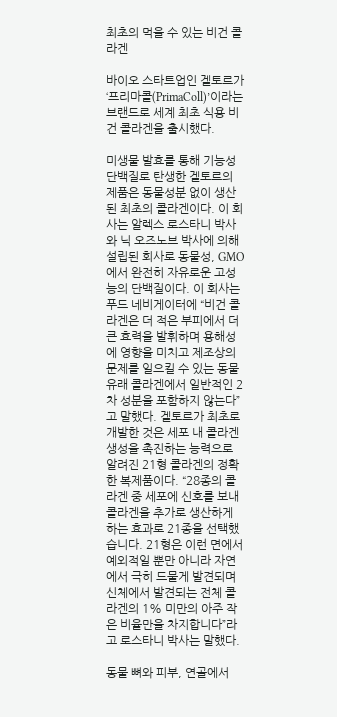최초의 먹을 수 있는 비건 콜라겐

바이오 스타트업인 겔토르가 ‘프리마콜(PrimaColl)’이라는 브랜드로 세계 최초 식용 비건 콜라겐을 출시했다.

미생물 발효를 통해 기능성 단백질로 탄생한 겔토르의 제품은 동물성분 없이 생산된 최초의 콜라겐이다. 이 회사는 알렉스 로스타니 박사와 닉 오즈노브 박사에 의해 설립된 회사로 동물성, GMO에서 완전히 자유로운 고성능의 단백질이다. 이 회사는 푸드 네비게이터에 “비건 콜라겐은 더 적은 부피에서 더 큰 효력을 발휘하며 용해성에 영향을 미치고 제조상의 문제를 일으킬 수 있는 동물 유래 콜라겐에서 일반적인 2차 성분을 포함하지 않는다”고 말했다. 겔토르가 최초로 개발한 것은 세포 내 콜라겐 생성을 촉진하는 능력으로 알려진 21형 콜라겐의 정확한 복제품이다. “28종의 콜라겐 중 세포에 신호를 보내 콜라겐을 추가로 생산하게 하는 효과로 21종을 선택했습니다. 21형은 이런 면에서 예외적일 뿐만 아니라 자연에서 극히 드물게 발견되며 신체에서 발견되는 전체 콜라겐의 1% 미만의 아주 작은 비율만을 차지합니다”라고 로스타니 박사는 말했다.

동물 뼈와 피부, 연골에서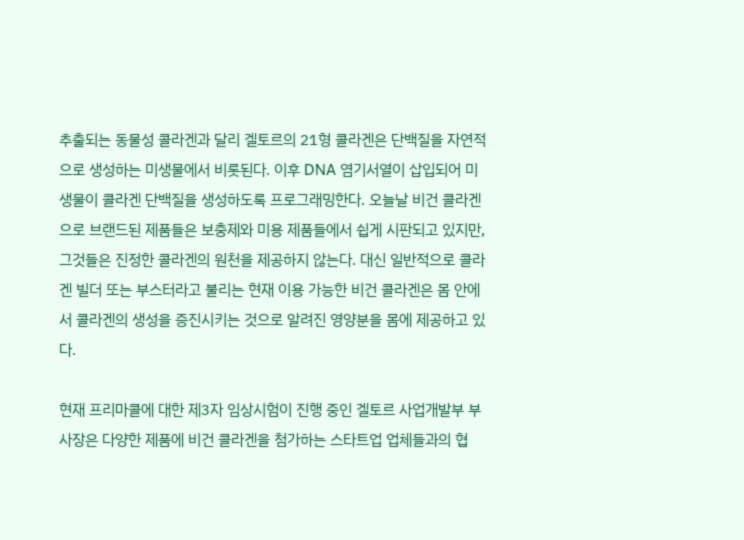추출되는 동물성 콜라겐과 달리 겔토르의 21형 콜라겐은 단백질을 자연적으로 생성하는 미생물에서 비롯된다. 이후 DNA 염기서열이 삽입되어 미생물이 콜라겐 단백질을 생성하도록 프로그래밍한다. 오늘날 비건 콜라겐으로 브랜드된 제품들은 보충제와 미용 제품들에서 쉽게 시판되고 있지만, 그것들은 진정한 콜라겐의 원천을 제공하지 않는다. 대신 일반적으로 콜라겐 빌더 또는 부스터라고 불리는 현재 이용 가능한 비건 콜라겐은 몸 안에서 콜라겐의 생성을 증진시키는 것으로 알려진 영양분을 몸에 제공하고 있다.

현재 프리마콜에 대한 제3자 임상시험이 진행 중인 겔토르 사업개발부 부사장은 다양한 제품에 비건 콜라겐을 첨가하는 스타트업 업체들과의 협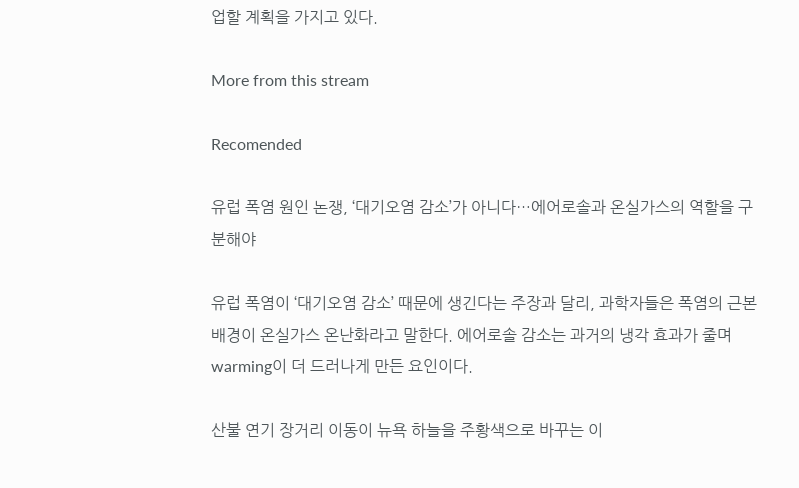업할 계획을 가지고 있다.

More from this stream

Recomended

유럽 폭염 원인 논쟁, ‘대기오염 감소’가 아니다…에어로솔과 온실가스의 역할을 구분해야

유럽 폭염이 ‘대기오염 감소’ 때문에 생긴다는 주장과 달리, 과학자들은 폭염의 근본 배경이 온실가스 온난화라고 말한다. 에어로솔 감소는 과거의 냉각 효과가 줄며 warming이 더 드러나게 만든 요인이다.

산불 연기 장거리 이동이 뉴욕 하늘을 주황색으로 바꾸는 이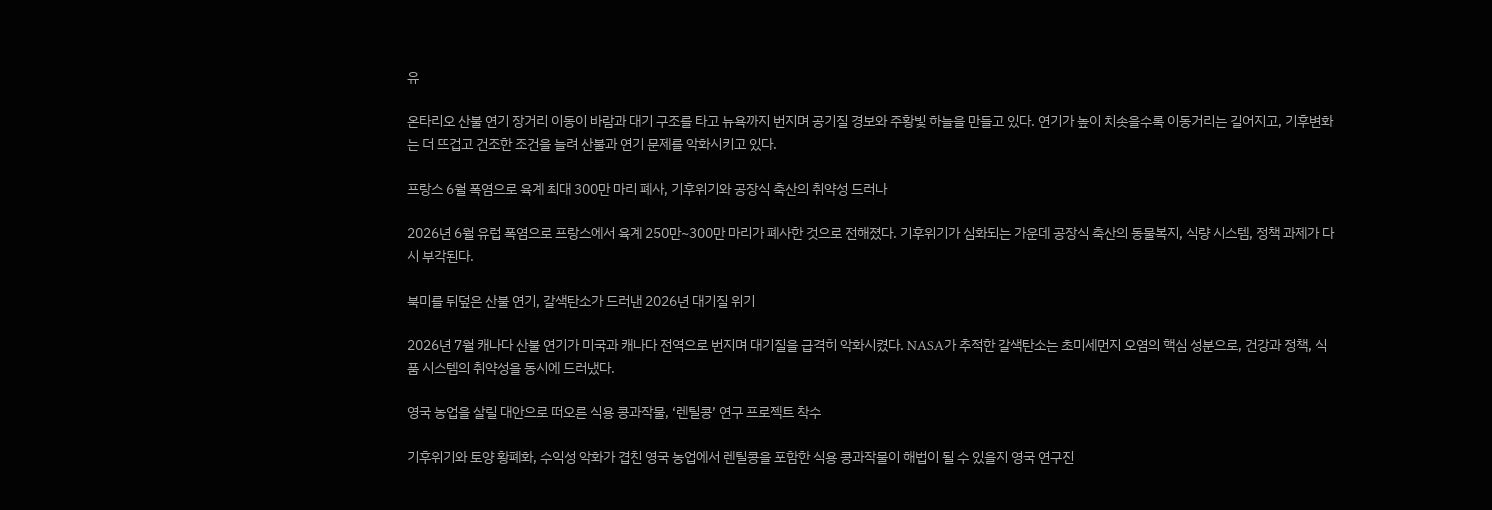유

온타리오 산불 연기 장거리 이동이 바람과 대기 구조를 타고 뉴욕까지 번지며 공기질 경보와 주황빛 하늘을 만들고 있다. 연기가 높이 치솟을수록 이동거리는 길어지고, 기후변화는 더 뜨겁고 건조한 조건을 늘려 산불과 연기 문제를 악화시키고 있다.

프랑스 6월 폭염으로 육계 최대 300만 마리 폐사, 기후위기와 공장식 축산의 취약성 드러나

2026년 6월 유럽 폭염으로 프랑스에서 육계 250만~300만 마리가 폐사한 것으로 전해졌다. 기후위기가 심화되는 가운데 공장식 축산의 동물복지, 식량 시스템, 정책 과제가 다시 부각된다.

북미를 뒤덮은 산불 연기, 갈색탄소가 드러낸 2026년 대기질 위기

2026년 7월 캐나다 산불 연기가 미국과 캐나다 전역으로 번지며 대기질을 급격히 악화시켰다. NASA가 추적한 갈색탄소는 초미세먼지 오염의 핵심 성분으로, 건강과 정책, 식품 시스템의 취약성을 동시에 드러냈다.

영국 농업을 살릴 대안으로 떠오른 식용 콩과작물, ‘렌틸콩’ 연구 프로젝트 착수

기후위기와 토양 황폐화, 수익성 악화가 겹친 영국 농업에서 렌틸콩을 포함한 식용 콩과작물이 해법이 될 수 있을지 영국 연구진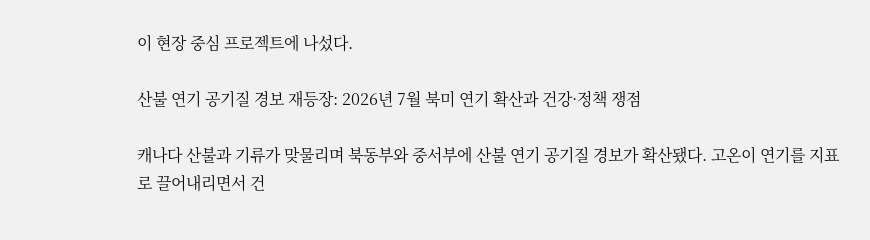이 현장 중심 프로젝트에 나섰다.

산불 연기 공기질 경보 재등장: 2026년 7월 북미 연기 확산과 건강·정책 쟁점

캐나다 산불과 기류가 맞물리며 북동부와 중서부에 산불 연기 공기질 경보가 확산됐다. 고온이 연기를 지표로 끌어내리면서 건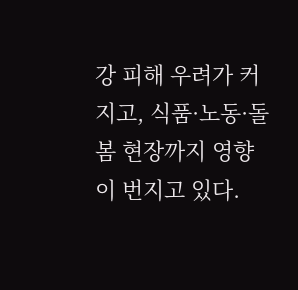강 피해 우려가 커지고, 식품·노동·돌봄 현장까지 영향이 번지고 있다.